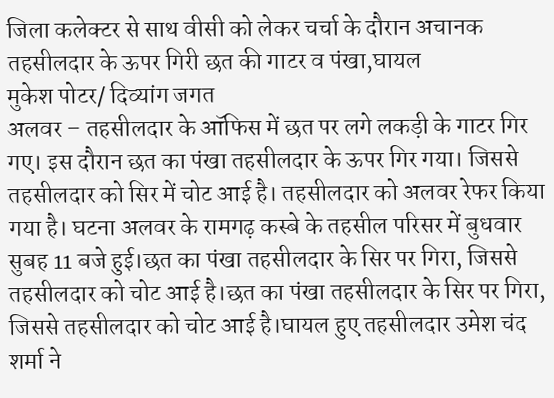जिला कलेक्टर से साथ वीसी को लेकर चर्चा के दौरान अचानक तहसीलदार के ऊपर गिरी छत की गाटर व पंखा,घायल
मुकेश पोटर/ दिव्यांग जगत
अलवर – तहसीलदार के ऑफिस में छत पर लगे लकड़ी के गाटर गिर गए। इस दौरान छत का पंखा तहसीलदार के ऊपर गिर गया। जिससे तहसीलदार को सिर में चोट आई है। तहसीलदार को अलवर रेफर किया गया है। घटना अलवर के रामगढ़ कस्बे के तहसील परिसर में बुधवार सुबह 11 बजे हुई।छत का पंखा तहसीलदार के सिर पर गिरा, जिससे तहसीलदार को चोट आई है।छत का पंखा तहसीलदार के सिर पर गिरा, जिससे तहसीलदार को चोट आई है।घायल हुए तहसीलदार उमेश चंद शर्मा ने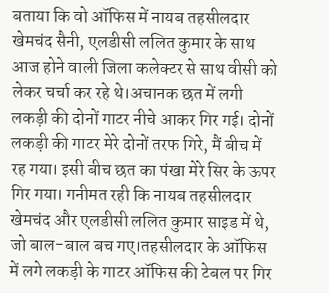बताया कि वो ऑफिस में नायब तहसीलदार खेमचंद सैनी, एलडीसी ललित कुमार के साथ आज होने वाली जिला कलेक्टर से साथ वीसी को लेकर चर्चा कर रहे थे।अचानक छत में लगी लकड़ी की दोनों गाटर नीचे आकर गिर गई। दोनों लकड़ी की गाटर मेरे दोनों तरफ गिरे, मैं बीच में रह गया। इसी बीच छत का पंखा मेरे सिर के ऊपर गिर गया। गनीमत रही कि नायब तहसीलदार खेमचंद और एलडीसी ललित कुमार साइड में थे, जो बाल-बाल बच गए।तहसीलदार के ऑफिस में लगे लकड़ी के गाटर ऑफिस की टेबल पर गिर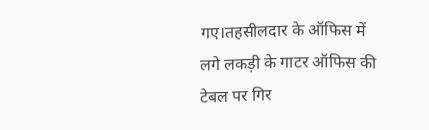गए।तहसीलदार के ऑफिस में लगे लकड़ी के गाटर ऑफिस की टेबल पर गिर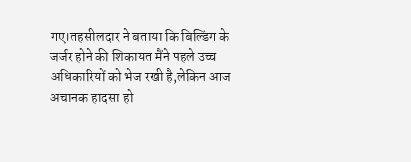गए।तहसीलदार ने बताया कि बिल्डिंग के जर्जर होने की शिकायत मैंने पहले उच्च अधिकारियों को भेज रखी है,लेकिन आज अचानक हादसा हो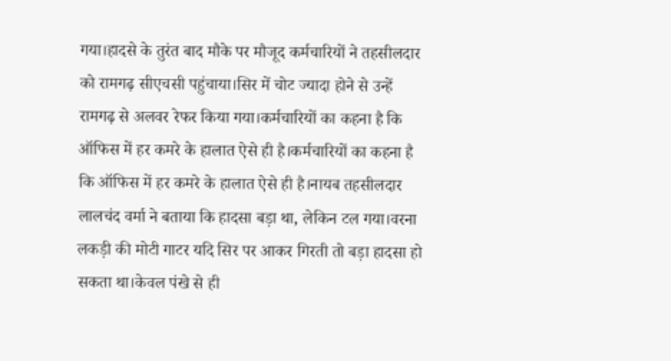गया।हादसे के तुरंत बाद मौके पर मौजूद कर्मचारियों ने तहसीलदार को रामगढ़ सीएचसी पहुंचाया।सिर में चोट ज्यादा होने से उन्हें रामगढ़ से अलवर रेफर किया गया।कर्मचारियों का कहना है कि ऑफिस में हर कमरे के हालात ऐसे ही है।कर्मचारियों का कहना है कि ऑफिस में हर कमरे के हालात ऐसे ही है।नायब तहसीलदार लालचंद वर्मा ने बताया कि हादसा बड़ा था, लेकिन टल गया।वरना लकड़ी की मोटी गाटर यदि सिर पर आकर गिरती तो बड़ा हादसा हो सकता था।केवल पंखे से ही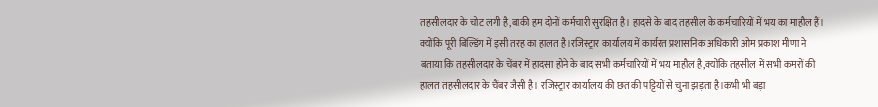तहसीलदार के चोट लगी है,बाकी हम दोनों कर्मचारी सुरक्षित है। हादसे के बाद तहसील के कर्मचारियों में भय का माहौल हैं। क्योंकि पूरी बिल्डिंग में इसी तरह का हालत है।रजिस्ट्रार कार्यालय में कार्यरत प्रशासनिक अधिकारी ओम प्रकाश मीणा ने बताया कि तहसीलदार के चेंबर में हादसा होने के बाद सभी कर्मचारियों में भय माहौल है,क्योंकि तहसील में सभी कमरों की हालत तहसीलदार के चैंबर जैसी है। रजिस्ट्रार कार्यालय की छत की पट्टियों से चुना झड़ता है।कभी भी बड़ा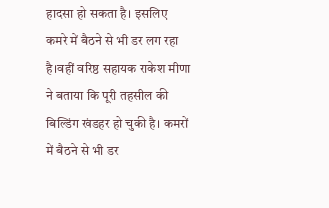हादसा हो सकता है। इसलिए कमरे में बैठने से भी डर लग रहा है।वहीं वरिष्ठ सहायक राकेश मीणा ने बताया कि पूरी तहसील की बिल्डिंग खंडहर हो चुकी है। कमरों में बैठने से भी डर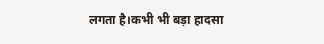लगता है।कभी भी बड़ा हादसा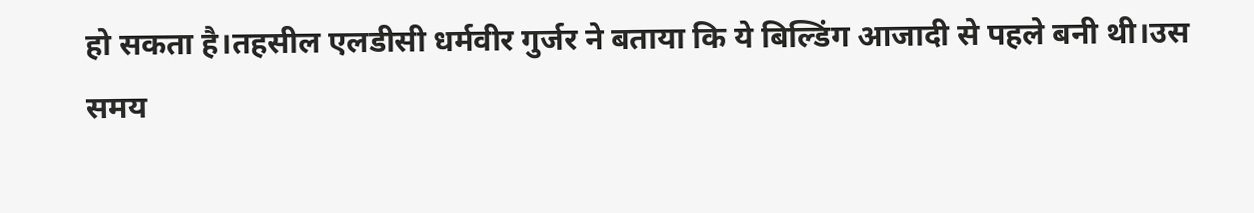हो सकता है।तहसील एलडीसी धर्मवीर गुर्जर ने बताया कि ये बिल्डिंग आजादी से पहले बनी थी।उस समय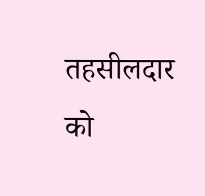तहसीलदार को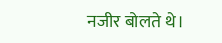नजीर बोलते थे।